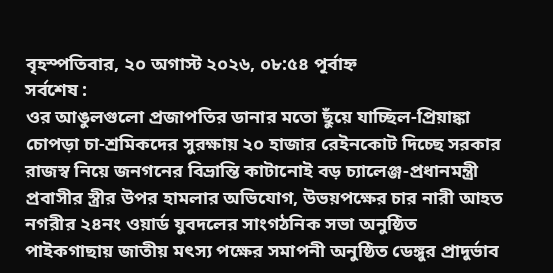বৃহস্পতিবার, ২০ অগাস্ট ২০২৬, ০৮:৫৪ পূর্বাহ্ন
সর্বশেষ :
ওর আঙুলগুলো প্রজাপতির ডানার মতো ছুঁয়ে যাচ্ছিল-প্রিয়াঙ্কা চোপড়া চা-শ্রমিকদের সুরক্ষায় ২০ হাজার রেইনকোট দিচ্ছে সরকার রাজস্ব নিয়ে জনগনের বিভ্রান্তি কাটানোই বড় চ্যালেঞ্জ-প্রধানমন্ত্রী প্রবাসীর স্ত্রীর উপর হামলার অভিযোগ, উভয়পক্ষের চার নারী আহত নগরীর ২৪নং ওয়ার্ড যুবদলের সাংগঠনিক সভা অনুষ্ঠিত পাইকগাছায় জাতীয় মৎস্য পক্ষের সমাপনী অনুষ্ঠিত ডেঙ্গুর প্রাদুর্ভাব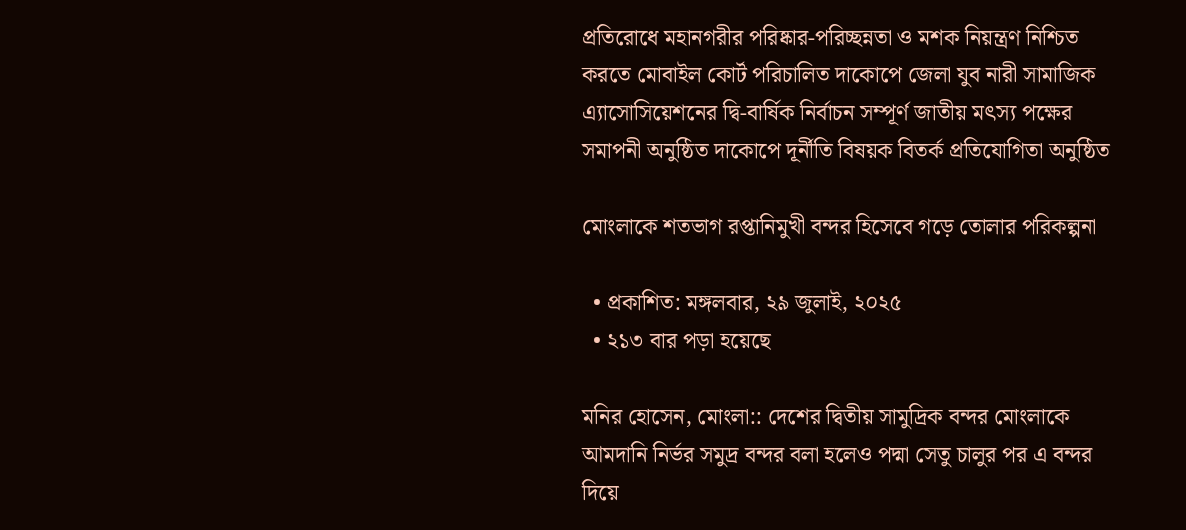প্রতিরোধে মহানগরীর পরিষ্কার-পরিচ্ছন্নতা ও মশক নিয়ন্ত্রণ নিশ্চিত করতে মোবাইল কোর্ট পরিচালিত দাকোপে জেলা যুব নারী সামাজিক এ্যাসোসিয়েশনের দ্বি-বার্ষিক নির্বাচন সম্পূর্ণ জাতীয় মৎস্য পক্ষের সমাপনী অনুষ্ঠিত দাকোপে দূর্নীতি বিষয়ক বিতর্ক প্রতিযোগিতা অনুষ্ঠিত

মোংলাকে শতভাগ রপ্তানিমুখী বন্দর হিসেবে গড়ে তোলার পরিকল্পনা

  • প্রকাশিত: মঙ্গলবার, ২৯ জুলাই, ২০২৫
  • ২১৩ বার পড়া হয়েছে

মনির হোসেন, মোংলা:: দেশের দ্বিতীয় সামুদ্রিক বন্দর মোংলাকে আমদানি নির্ভর সমুদ্র বন্দর বলা হলেও পদ্মা সেতু চালুর পর এ বন্দর দিয়ে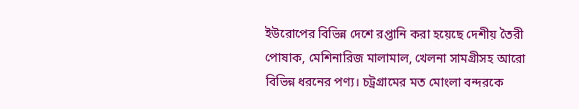ইউরোপের বিভিন্ন দেশে রপ্তানি করা হয়েছে দেশীয় তৈরী পোষাক, মেশিনারিজ মালামাল, খেলনা সামগ্রীসহ আরো বিভিন্ন ধরনের পণ্য। চট্রগ্রামের মত মোংলা বন্দরকে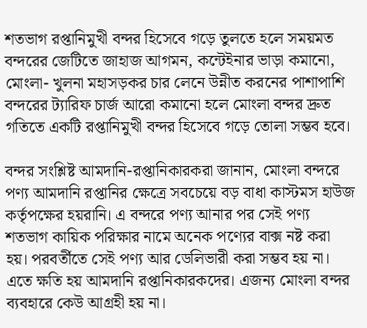শতভাগ রপ্তানিমুখী বন্দর হিসেবে গড়ে তুলতে হলে সময়মত বন্দরের জেটিতে জাহাজ আগমন, কন্টেইনার ভাড়া কমানো, মোংলা- খুলনা মহাসড়কর চার লেনে উন্নীত করনের পাশাপাশি বন্দরের ট্যারিফ চার্জ আরো কমানো হলে মোংলা বন্দর দ্রুত গতিতে একটি রপ্তানিমুখী বন্দর হিসেবে গড়ে তোলা সম্ভব হবে।

বন্দর সংশ্লিষ্ট আমদানি-রপ্তানিকারকরা জানান, মোংলা বন্দরে পণ্য আমদানি রপ্তানির ক্ষেত্রে সবচেয়ে বড় বাধা কাস্টমস হাউজ কর্তৃপক্ষের হয়রানি। এ বন্দরে পণ্য আনার পর সেই পণ্য শতভাগ কায়িক পরিক্ষার নামে অনেক পণ্যের বাক্স নষ্ট করা হয়। পরবর্তীতে সেই পণ্য আর ডেলিভারী করা সম্ভব হয় না। এতে ক্ষতি হয় আমদানি রপ্তানিকারকদের। এজন্য মোংলা বন্দর ব্যবহারে কেউ আগ্রহী হয় না।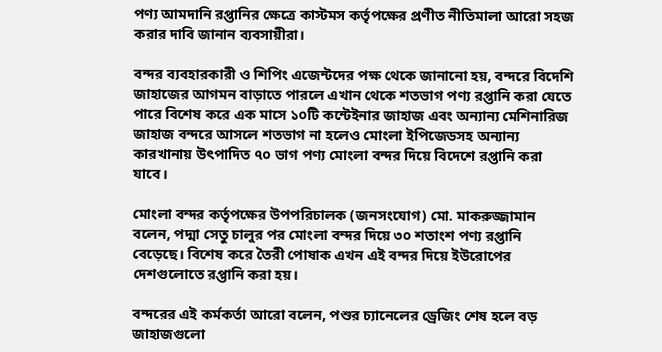পণ্য আমদানি রপ্তানির ক্ষেত্রে কাস্টমস কর্তৃপক্ষের প্রণীত নীতিমালা আরো সহজ করার দাবি জানান ব্যবসায়ীরা।

বন্দর ব্যবহারকারী ও শিপিং এজেন্টদের পক্ষ থেকে জানানো হয়, বন্দরে বিদেশি জাহাজের আগমন বাড়াতে পারলে এখান থেকে শতভাগ পণ্য রপ্তানি করা যেতে পারে বিশেষ করে এক মাসে ১০টি কন্টেইনার জাহাজ এবং অন্যান্য মেশিনারিজ জাহাজ বন্দরে আসলে শতভাগ না হলেও মোংলা ইপিজেডসহ অন্যান্য কারখানায় উৎপাদিত ৭০ ভাগ পণ্য মোংলা বন্দর দিয়ে বিদেশে রপ্তানি করা যাবে।

মোংলা বন্দর কর্তৃপক্ষের উপপরিচালক (জনসংযোগ) মো. মাকরুজ্জামান বলেন, পদ্মা সেতু চালুর পর মোংলা বন্দর দিয়ে ৩০ শতাংশ পণ্য রপ্তানি বেড়েছে। বিশেষ করে তৈরী পোষাক এখন এই বন্দর দিয়ে ইউরোপের দেশগুলোতে রপ্তানি করা হয়।

বন্দরের এই কর্মকর্তা আরো বলেন, পশুর চ্যানেলের ড্রেজিং শেষ হলে বড় জাহাজগুলো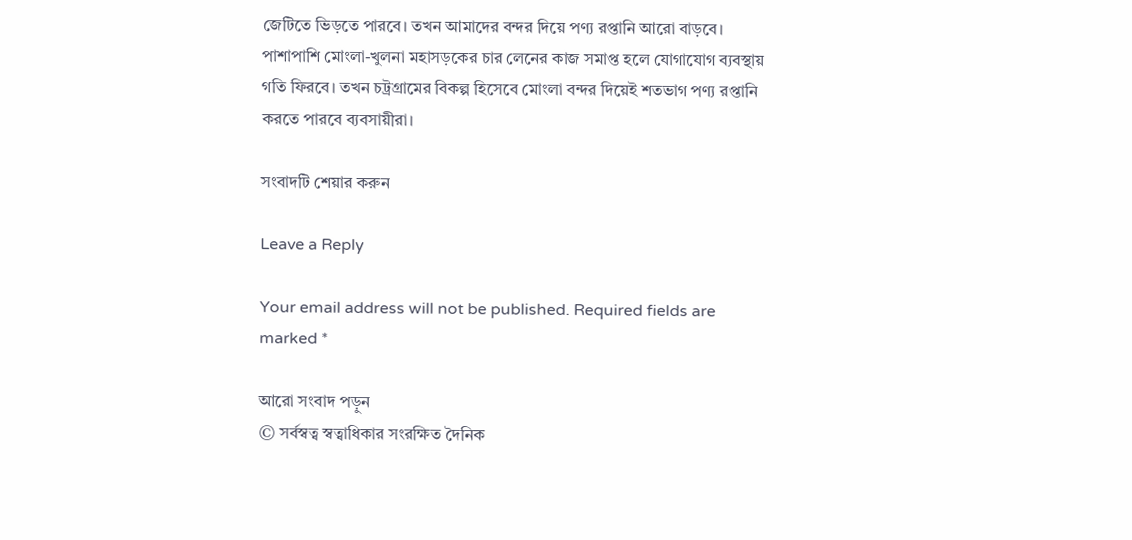জেটিতে ভিড়তে পারবে। তখন আমাদের বন্দর দিয়ে পণ্য রপ্তানি আরো বাড়বে। পাশাপাশি মোংলা-খুলনা মহাসড়কের চার লেনের কাজ সমাপ্ত হলে যোগাযোগ ব্যবস্থায় গতি ফিরবে। তখন চট্রগ্রামের বিকল্প হিসেবে মোংলা বন্দর দিয়েই শতভাগ পণ্য রপ্তানি করতে পারবে ব্যবসায়ীরা।

সংবাদটি শেয়ার করুন

Leave a Reply

Your email address will not be published. Required fields are marked *

আরো সংবাদ পড়ুন
© সর্বস্বত্ব স্বত্বাধিকার সংরক্ষিত দৈনিক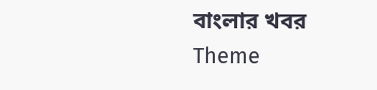বাংলার খবর
Theme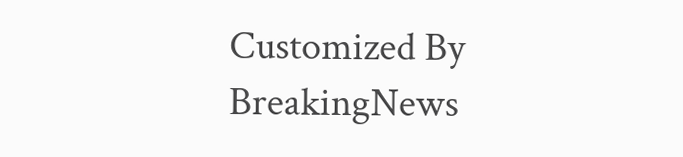Customized By BreakingNews